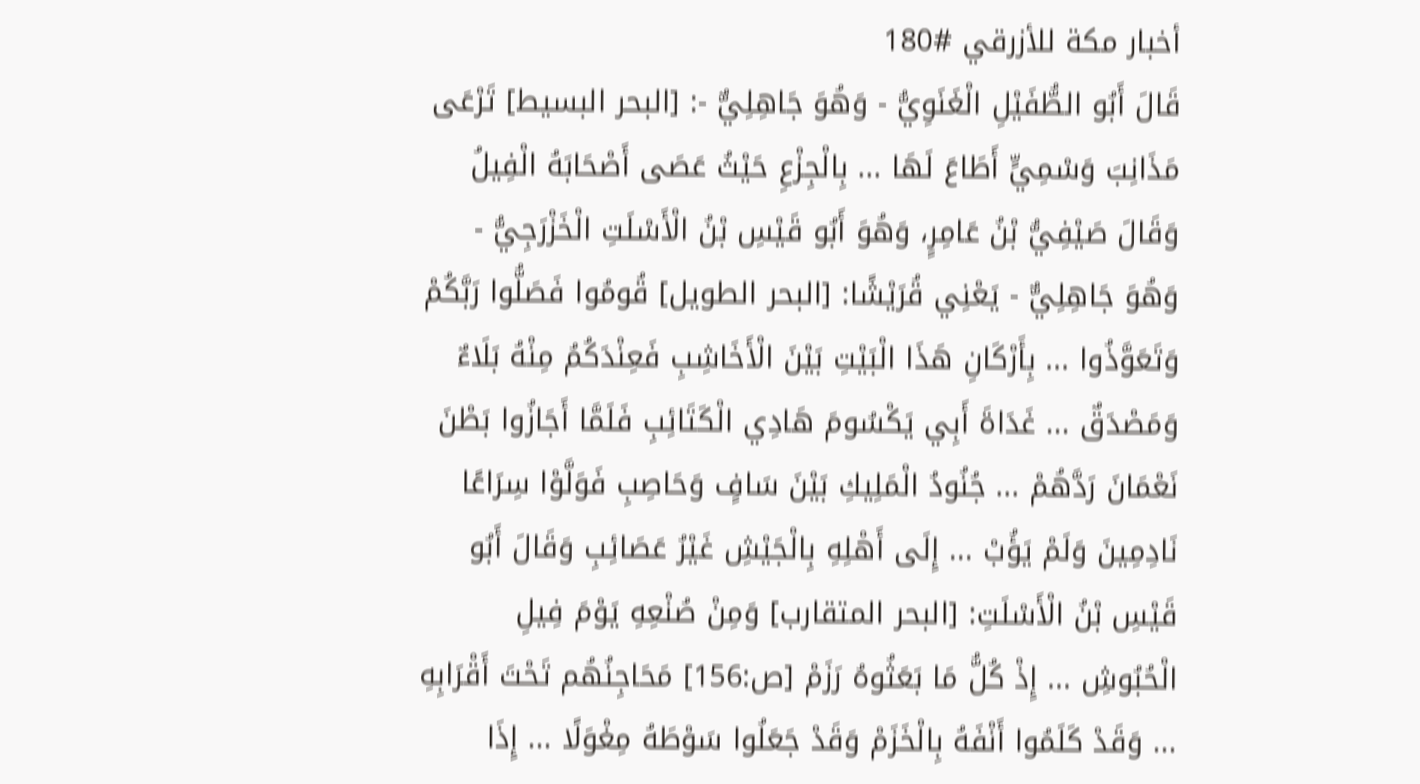أخبار مكة للأزرقي #180
قَالَ أَبُو الطُّفَيْلِ الْغَنَوِيُّ - وَهُوَ جَاهِلِيٌّ -: [البحر البسيط] تَرْعَى مَذَانِبَ وَسْمِيٍّ أَطَاعَ لَهَا ... بِالْجِزْعِ حَيْثُ عَصَى أَصْحَابَهُ الْفِيلُ وَقَالَ صَيْفِيُّ بْنُ عَامِرٍ، وَهُوَ أَبُو قَيْسِ بْنُ الْأَسْلَتِ الْخَزْرَجِيُّ - وَهُوَ جَاهِلِيٌّ - يَعْنِي قُرَيْشًا: [البحر الطويل] قُومُوا فَصَلُّوا رَبَّكُمْ وَتَعَوَّذُوا ... بِأَرْكَانِ هَذَا الْبَيْتِ بَيْنَ الْأَخَاشِبِ فَعِنْدَكُمُ مِنْهُ بَلَاءٌ وَمَصْدَقٌ ... غَدَاةَ أَبِي يَكْسُومَ هَادِي الْكَتَائِبِ فَلَمَّا أَجَازُوا بَطْنَ نَعْمَانَ رَدَّهُمْ ... جُنُودُ الْمَلِيكِ بَيْنَ سَافٍ وَحَاصِبِ فَوَلَّوْا سِرَاعًا نَادِمِينَ وَلَمْ يَؤُبْ ... إِلَى أَهْلِهِ بِالْجَيْشِ غَيْرُ عَصَائِبِ وَقَالَ أَبُو قَيْسِ بْنُ الْأَسْلَتِ: [البحر المتقارب] وَمِنْ صُنْعِهِ يَوْمَ فِيلِ الْحُبُوشِ ... إِذْ كُلُّ مَا بَعَثُوهُ رَزَمْ [ص:156] مَحَاجِنُهُم تَحْتَ أَقْرَابِهِ ... وَقَدْ كَلَمُوا أَنْفَهُ بِالْخَزَمْ وَقَدْ جَعَلُوا سَوْطَهُ مِغْوَلًا ... إِذَا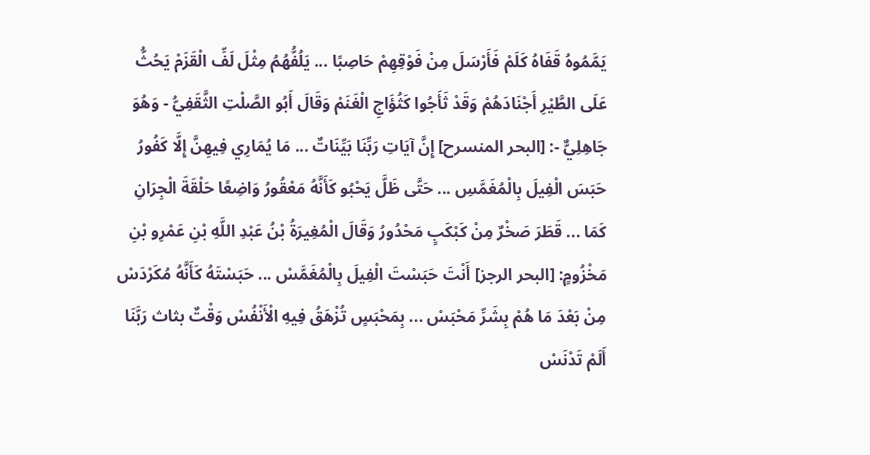يَمَّمُوهُ قَفَاهُ كَلَمْ فَأَرْسَلَ مِنْ فَوْقِهِمْ حَاصِبًا ... يَلُفُّهُمُ مِثْلَ لَفِّ الْقَزَمْ يَحُثُّ عَلَى الطَّيْرِ أَجْنَادَهُمْ وَقَدْ ثَأَجُوا كَثُؤَاجِ الْغَنَمْ وَقَالَ أَبُو الصَّلْتِ الثَّقَفِيُّ - وَهُوَ جَاهِلِيٌّ -: [البحر المنسرح] إِنَّ آيَاتِ رَبِّنَا بَيِّنَاتٌ ... مَا يُمَارِي فِيهِنَّ إِلَّا كَفُورُ حَبَسَ الْفِيلَ بِالْمُغَمَّسِ ... حَتَّى ظَلَّ يَحْبُو كَأَنَّهُ مَعْقُورُ وَاضِعًا حَلْقَةَ الْجِرَانِ كَمَا ... قَطَرَ صَخْرٌ مِنْ كَبْكَبٍ مَحْدُورُ وَقَالَ الْمُغِيرَةُ بْنُ عَبْدِ اللَّهِ بْنِ عَمْرِو بْنِ مَخْزُومٍ: [البحر الرجز] أَنْتَ حَبَسْتَ الْفِيلَ بِالْمُغَمَّسْ ... حَبَسْتَهُ كَأَنَّهُ مُكَرْدَسْ مِنْ بَعْدَ مَا هُمْ بِشَرِّ مَحْبَسْ ... بِمَحْبَسٍ تُزْهَقُ فِيهِ الْأَنْفُسْ وَقْتٌ بثاث رَبَّنَا أَلَمْ تَدْنَسْ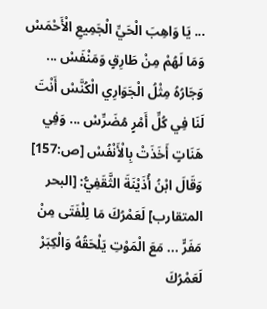... يَا وَاهِبَ الْحَيِّ الْجَمِيعِ الْأَحْمَسْ وَمَا لَهُمْ مِنْ طَارِقٍ وَمَنْفَسْ ... وَجَارُهُ مِثْلُ الْجَوَارِي الْكُنَّسْ أَنْتَ لَنَا فِي كُلِّ أَمْرٍ مُضَرِّسْ ... وَفِي هَنَاتٍ أَخَذَتْ بِالْأَنْفُسْ [ص:157] وَقَالَ ابْنُ أُذَيْنَةَ الثَّقَفِيُّ: [البحر المتقارب] لَعَمْرُكَ مَا لِلْفَتَى مِنْ مَفَرٍّ ... مَعَ الْمَوْتِ يَلْحَقُهُ وَالْكِبَرْ لَعَمْرُكَ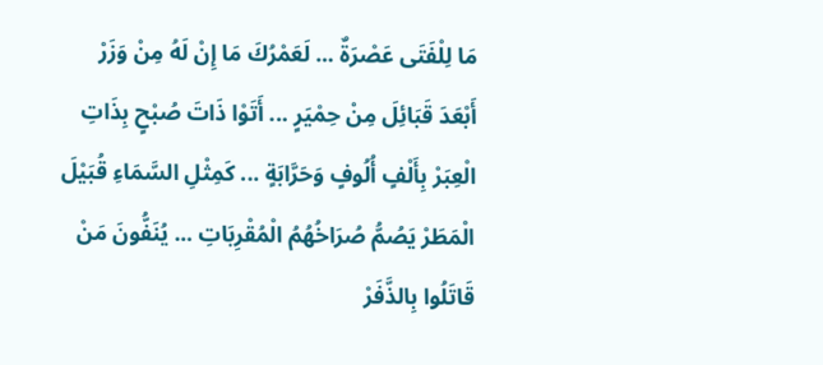مَا لِلْفَتَى عَصْرَةٌ ... لَعَمْرُكَ مَا إِنْ لَهُ مِنْ وَزَرْ أَبْعَدَ قَبَائِلَ مِنْ حِمْيَرٍ ... أَتَوْا ذَاتَ صُبْحٍ بِذَاتِ الْعِبَرْ بِأَلْفٍ أُلُوفٍ وَحَرَّابَةٍ ... كَمِثْلِ السَّمَاءِ قُبَيْلَ الْمَطَرْ يَصُمُّ صُرَاخُهُمُ الْمُقْرِبَاتِ ... يُنَفُّونَ مَنْ قَاتَلُوا بِالذَّفَرْ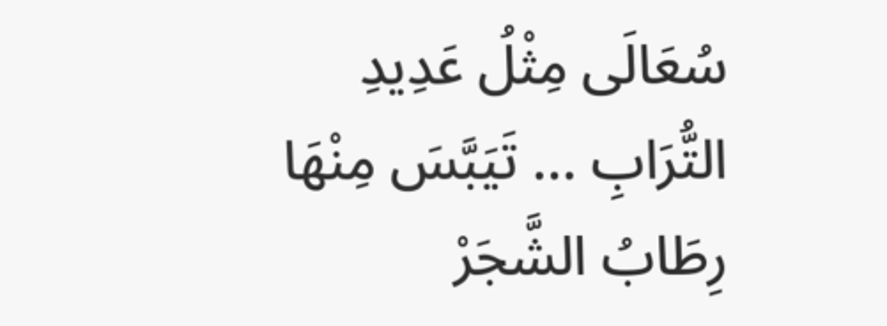سُعَالَى مِثْلُ عَدِيدِ التُّرَابِ ... تَيَبَّسَ مِنْهَا رِطَابُ الشَّجَرْ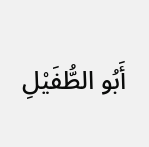أَبُو الطُّفَيْلِ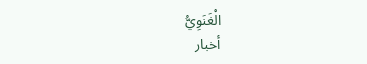الْغَنَوِيُّ
أخبار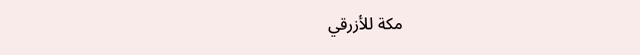مكة للأزرقي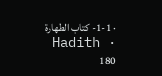· 1-1- كتاب الطهارة · Hadith 180